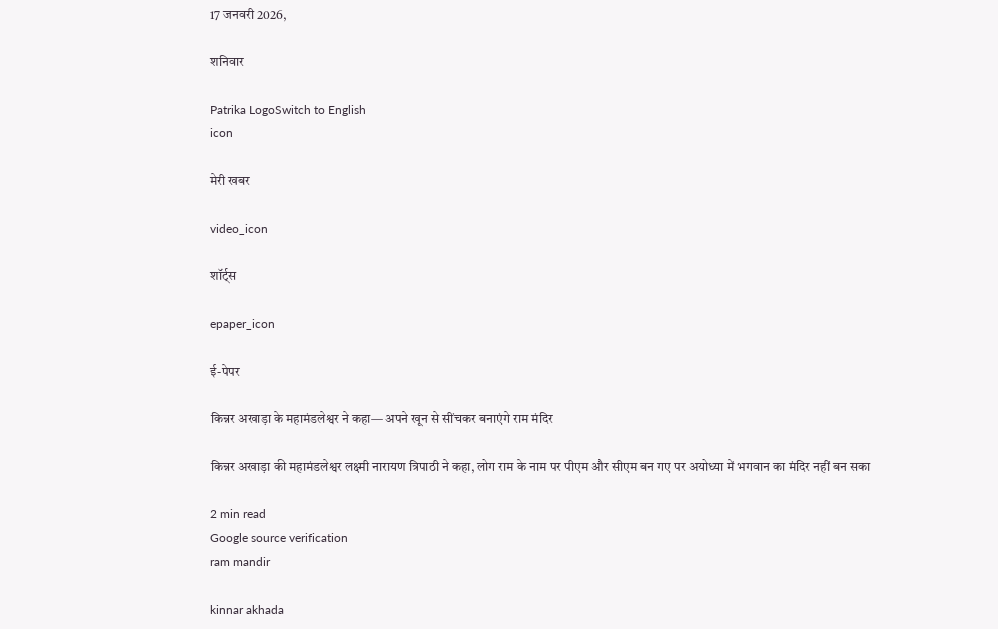17 जनवरी 2026,

शनिवार

Patrika LogoSwitch to English
icon

मेरी खबर

video_icon

शॉर्ट्स

epaper_icon

ई-पेपर

किन्नर अखाड़ा के महामंडलेश्वर ने कहा— अपने खून से सींचकर बनाएंगे राम मंदिर

किन्नर अखाड़ा की महामंडलेश्वर लक्ष्मी नारायण त्रिपाठी ने कहा, लोग राम के नाम पर पीएम और सीएम बन गए पर अयोध्या में भगवान का मंदिर नहीं बन सका

2 min read
Google source verification
ram mandir

kinnar akhada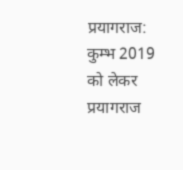प्रयागराज: कुम्भ 2019 को लेकर प्रयागराज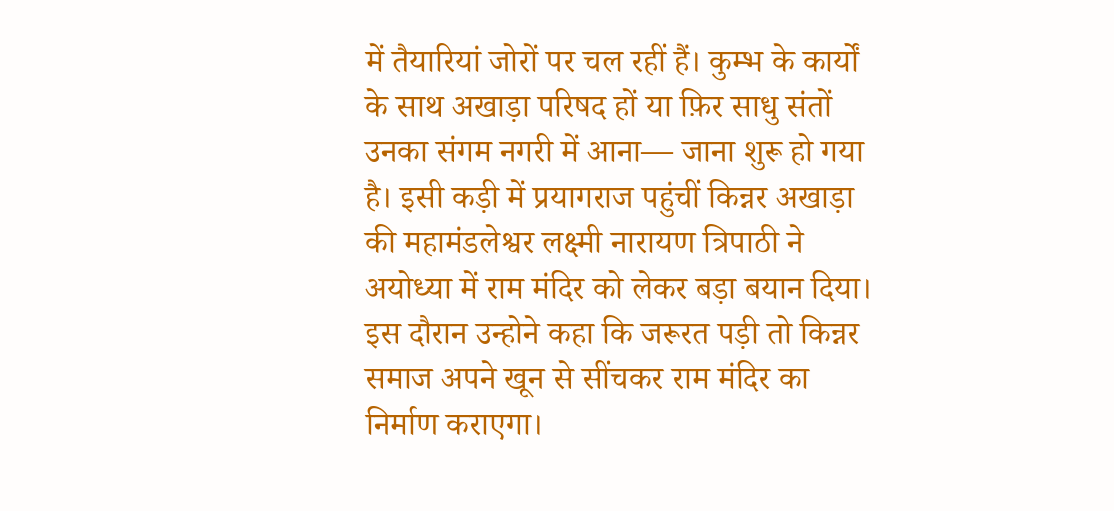में तैयारियां जोरों पर चल रहीं हैं। कुम्भ के कार्यों के साथ अखाड़ा परिषद हों या फ़िर साधु संतों उनका संगम नगरी में आना— जाना शुरू हो गया है। इसी कड़ी में प्रयागराज पहुंचीं किन्नर अखाड़ा की महामंडलेश्वर लक्ष्मी नारायण त्रिपाठी ने अयोध्या में राम मंदिर को लेकर बड़ा बयान दिया। इस दौरान उन्होने कहा कि जरूरत पड़ी तो किन्नर समाज अपने खून से सींचकर राम मंदिर का निर्माण कराएगा।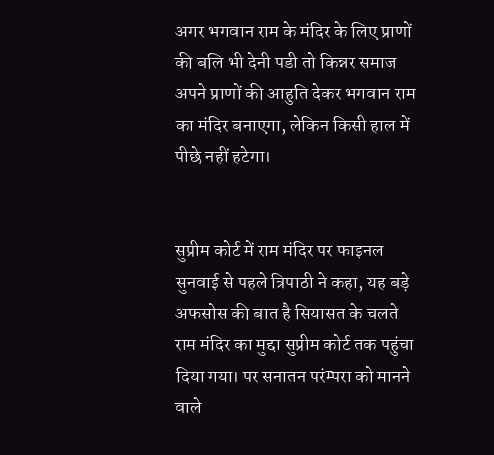अगर भगवान राम के मंदिर के लिए प्राणों की बलि भी देनी पडी तो किन्नर समाज अपने प्राणों की आहुति देकर भगवान राम का मंदिर बनाएगा, लेकिन किसी हाल में पीछे नहीं हटेगा।


सुप्रीम कोर्ट में राम मंदिर पर फाइनल सुनवाई से पहले त्रिपाठी ने कहा, यह बड़े अफसोस की बात है सियासत के चलते राम मंदिर का मुद्दा सुप्रीम कोर्ट तक पहुंचा दिया गया। पर सनातन परंम्परा को मानने वाले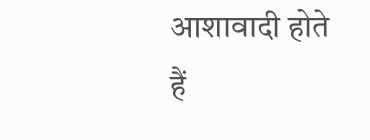आशावादी होते हैं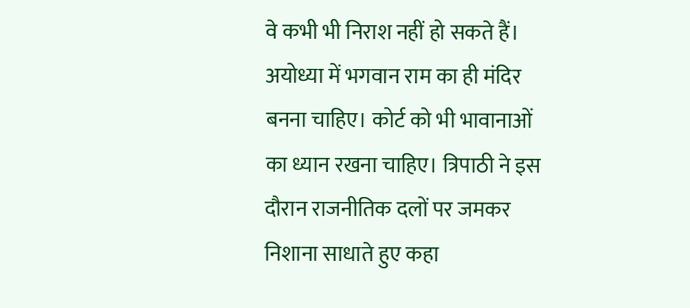वे कभी भी निराश नहीं हो सकते हैं। अयोध्या में भगवान राम का ही मंदिर बनना चाहिए। कोर्ट को भी भावानाओं का ध्यान रखना चाहिए। त्रिपाठी ने इस दौरान राजनीतिक दलों पर जमकर निशाना साधाते हुए कहा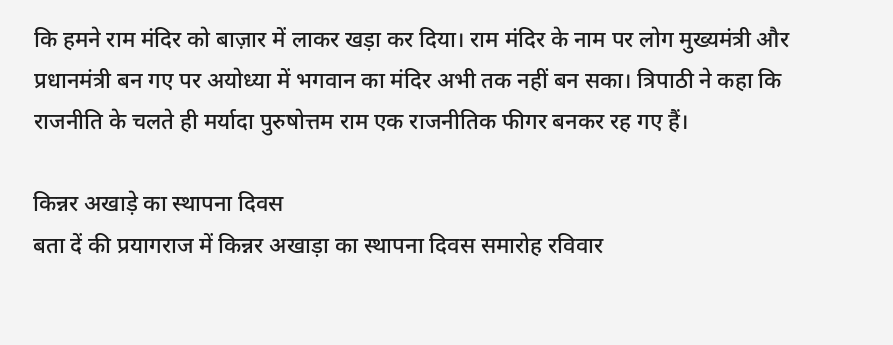कि हमने राम मंदिर को बाज़ार में लाकर खड़ा कर दिया। राम मंदिर के नाम पर लोग मुख्यमंत्री और प्रधानमंत्री बन गए पर अयोध्या में भगवान का मंदिर अभी तक नहीं बन सका। त्रिपाठी ने कहा कि राजनीति के चलते ही मर्यादा पुरुषोत्तम राम एक राजनीतिक फीगर बनकर रह गए हैं।

किन्नर अखाड़े का स्थापना दिवस
बता दें की प्रयागराज में किन्नर अखाड़ा का स्थापना दिवस समारोह रविवार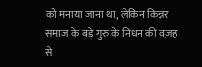को मनाया जाना था, लेकिन किन्नर समाज के बड़े गुरु के निधन की वज़ह से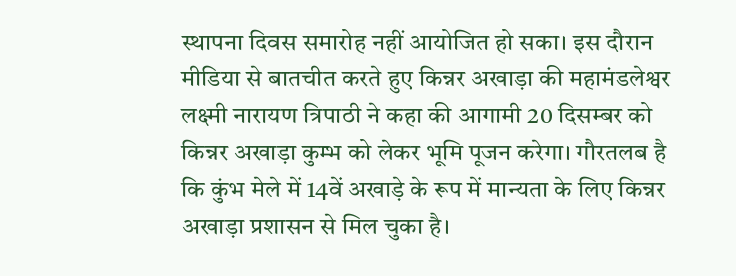स्थापना दिवस समारोह नहीं आयोजित हो सका। इस दौरान मीडिया से बातचीत करते हुए किन्नर अखाड़ा की महामंडलेश्वर लक्ष्मी नारायण त्रिपाठी ने कहा की आगामी 20 दिसम्बर को किन्नर अखाड़ा कुम्भ को लेकर भूमि पूजन करेगा। गौरतलब है कि कुंभ मेले में 14वें अखाड़े के रूप में मान्यता के लिए किन्नर अखाड़ा प्रशासन से मिल चुका है।